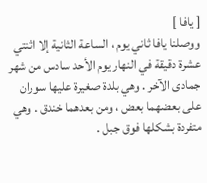[ يافا ]
ووصلنا يافا ثاني يوم ، الساعة الثانية إلا اثنتي عشرة دقيقة في النهار يوم الأحد سادس من شهر جمادى الآخر . وهي بلدة صغيرة عليها سوران على بعضهما بعض ، ومن بعدهما خندق . وهي متفردة بشكلها فوق جبل .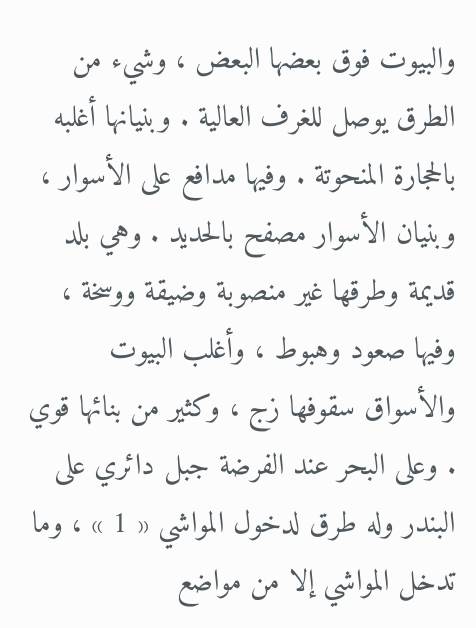والبيوت فوق بعضها البعض ، وشيء من الطرق يوصل للغرف العالية . وبنيانها أغلبه بالحجارة المنحوتة . وفيها مدافع على الأسوار ، وبنيان الأسوار مصفح بالحديد . وهي بلد قديمة وطرقها غير منصوبة وضيقة ووسخة ، وفيها صعود وهبوط ، وأغلب البيوت والأسواق سقوفها زج ، وكثير من بنائها قوي . وعلى البحر عند الفرضة جبل دائري على البندر وله طرق لدخول المواشي « 1 » ، وما تدخل المواشي إلا من مواضع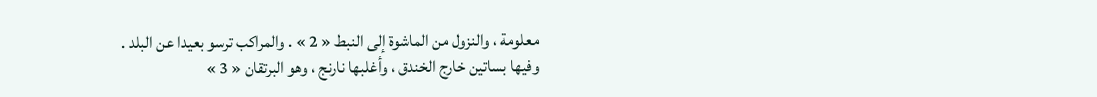معلومة ، والنزول من الماشوة إلى النبط « 2 » . والمراكب ترسو بعيدا عن البلد .
وفيها بساتين خارج الخندق ، وأغلبها نارنج ، وهو البرتقان « 3 »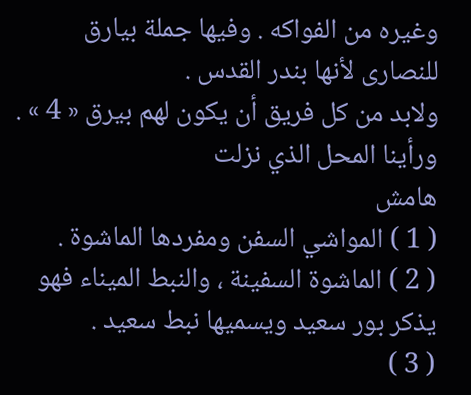وغيره من الفواكه . وفيها جملة بيارق للنصارى لأنها بندر القدس .
ولابد من كل فريق أن يكون لهم بيرق « 4 » . ورأينا المحل الذي نزلت
هامش
( 1 ) المواشي السفن ومفردها الماشوة .
( 2 ) الماشوة السفينة ، والنبط الميناء فهو يذكر بور سعيد ويسميها نبط سعيد .
( 3 )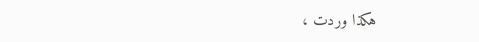هكذا وردت ،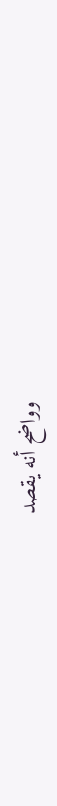وواضح أنه يقصد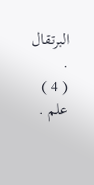البرتقال .
( 4 ) علم .